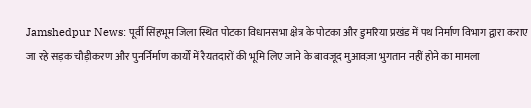Jamshedpur News: पूर्वी सिंहभूम जिला स्थित पोटका विधानसभा क्षेत्र के पोटका और डुमरिया प्रखंड में पथ निर्माण विभाग द्वारा कराए जा रहे सड़क चौड़ीकरण और पुनर्निर्माण कार्यों में रैयतदारों की भूमि लिए जाने के बावजूद मुआवज़ा भुगतान नहीं होने का मामला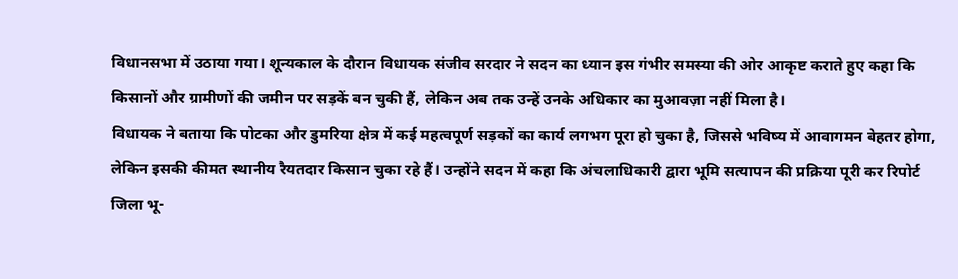विधानसभा में उठाया गया। शून्यकाल के दौरान विधायक संजीव सरदार ने सदन का ध्यान इस गंभीर समस्या की ओर आकृष्ट कराते हुए कहा कि किसानों और ग्रामीणों की जमीन पर सड़कें बन चुकी हैं, लेकिन अब तक उन्हें उनके अधिकार का मुआवज़ा नहीं मिला है।
विधायक ने बताया कि पोटका और डुमरिया क्षेत्र में कई महत्वपूर्ण सड़कों का कार्य लगभग पूरा हो चुका है, जिससे भविष्य में आवागमन बेहतर होगा, लेकिन इसकी कीमत स्थानीय रैयतदार किसान चुका रहे हैं। उन्होंने सदन में कहा कि अंचलाधिकारी द्वारा भूमि सत्यापन की प्रक्रिया पूरी कर रिपोर्ट जिला भू-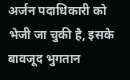अर्जन पदाधिकारी को भेजी जा चुकी है, इसके बावजूद भुगतान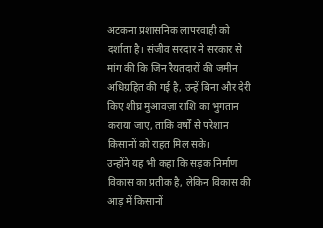अटकना प्रशासनिक लापरवाही को दर्शाता है। संजीव सरदार ने सरकार से मांग की कि जिन रैयतदारों की जमीन अधिग्रहित की गई है, उन्हें बिना और देरी किए शीघ्र मुआवज़ा राशि का भुगतान कराया जाए, ताकि वर्षों से परेशान किसानों को राहत मिल सके।
उन्होंने यह भी कहा कि सड़क निर्माण विकास का प्रतीक है, लेकिन विकास की आड़ में किसानों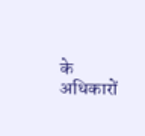के अधिकारों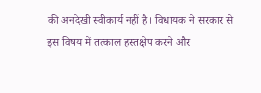की अनदेखी स्वीकार्य नहीं है। विधायक ने सरकार से इस विषय में तत्काल हस्तक्षेप करने और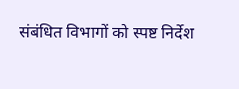संबंधित विभागों को स्पष्ट निर्देश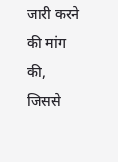जारी करने की मांग की, जिससे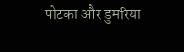पोटका और डुमरिया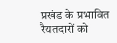प्रखंड के प्रभावित रैयतदारों को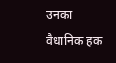उनका वैधानिक हक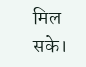मिल सके।